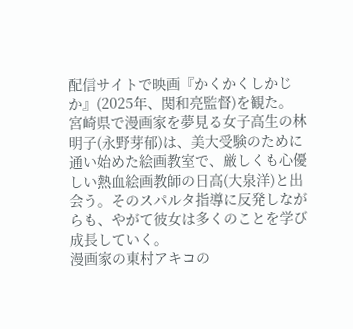配信サイトで映画『かくかくしかじか』(2025年、関和亮監督)を観た。
宮崎県で漫画家を夢見る女子高生の林明子(永野芽郁)は、美大受験のために通い始めた絵画教室で、厳しくも心優しい熱血絵画教師の日高(大泉洋)と出会う。そのスパルタ指導に反発しながらも、やがて彼女は多くのことを学び成長していく。
漫画家の東村アキコの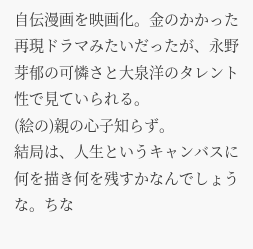自伝漫画を映画化。金のかかった再現ドラマみたいだったが、永野芽郁の可憐さと大泉洋のタレント性で見ていられる。
(絵の)親の心子知らず。
結局は、人生というキャンバスに何を描き何を残すかなんでしょうな。ちな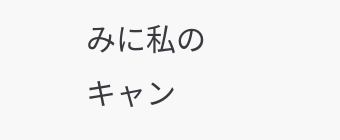みに私のキャン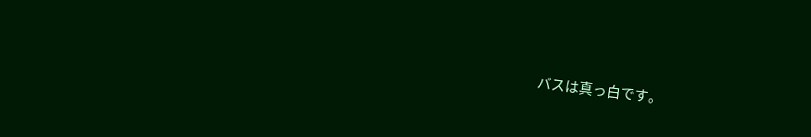バスは真っ白です。